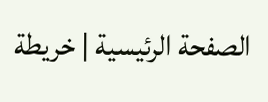الصفحة الرئيسية | خريطة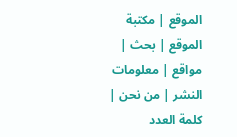الموقع | مكتبة الموقع | بحث | مواقع | معلومات النشر | من نحن | كلمة العدد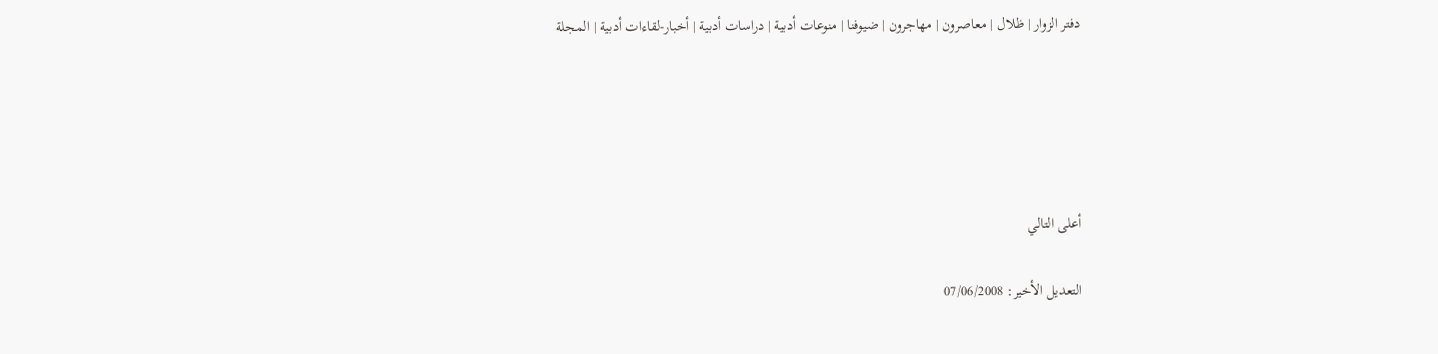دفتر الزوار | ظلال | معاصرون | مهاجرون | ضيوفنا | منوعات أدبية | دراسات أدبية | أخبار-لقاءات أدبية | المجلة





أعلى التالي

التعديل الأخير: 07/06/2008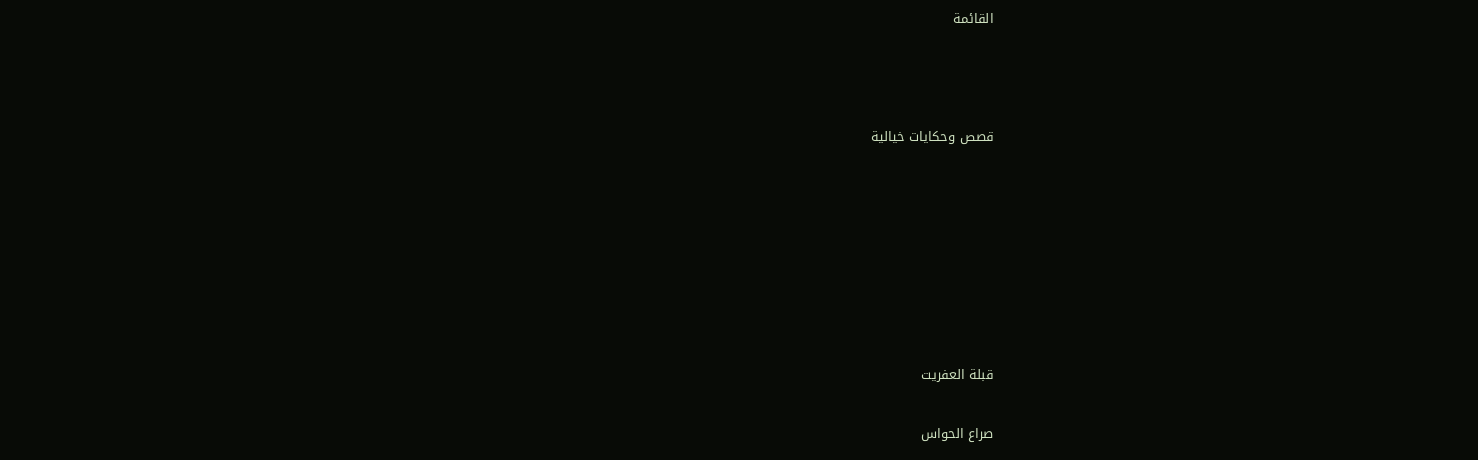القائمة



قصص وحكايات خيالية







قبلة العفريت

صراع الحواس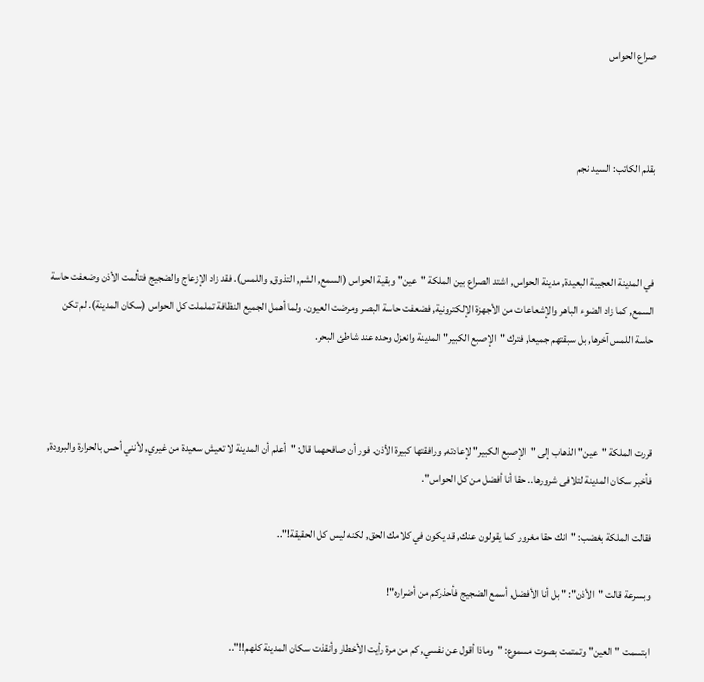صراع الحواس



بقلم الكاتب: السيد نجم



في المدينة العجيبة البعيدة, مدينة الحواس, اشتد الصراع بين الملكة "عين" وبقية الحواس (السمع, الشم, التذوق, واللمس). فقد زاد الإزعاج والضجيج فتألمت الأذن وضعفت حاسة السمع, كما زاد الضوء الباهر والإشعاعات من الأجهزة الإلكترونية, فضعفت حاسة البصر ومرضت العيون. ولما أهمل الجميع النظافة تململت كل الحواس (سكان المدينة). لم تكن حاسة اللمس آخرها, بل سبقتهم جميعا, فترك "الإصبع الكبير" المدينة وانعزل وحده عند شاطئ البحر.



قررت الملكة "عين" الذهاب إلى "الإصبع الكبير" لإعادته, ورافقتها كبيرة الأذن. فور أن صافحهما قال: "أعلم أن المدينة لا تعيش سعيدة من غيري, لأنني أحس بالحرارة والبرودة, فأخبر سكان المدينة لتلافى شرورها.. حقا أنا أفضل من كل الحواس".

فقالت الملكة بغضب: "انك حقا مغرور كما يقولون عنك, قد يكون في كلامك الحق, لكنه ليس كل الحقيقة!"..

وبسرعة قالت "الأذن": " بل أنا الأفضل, أسمع الضجيج فأحذركم من أضراره"!

ابتسمت "العين" وتمتمت بصوت مسموع: "وماذا أقول عن نفسي, كم من مرة رأيت الأخطار وأنقذت سكان المدينة كلهم!!"..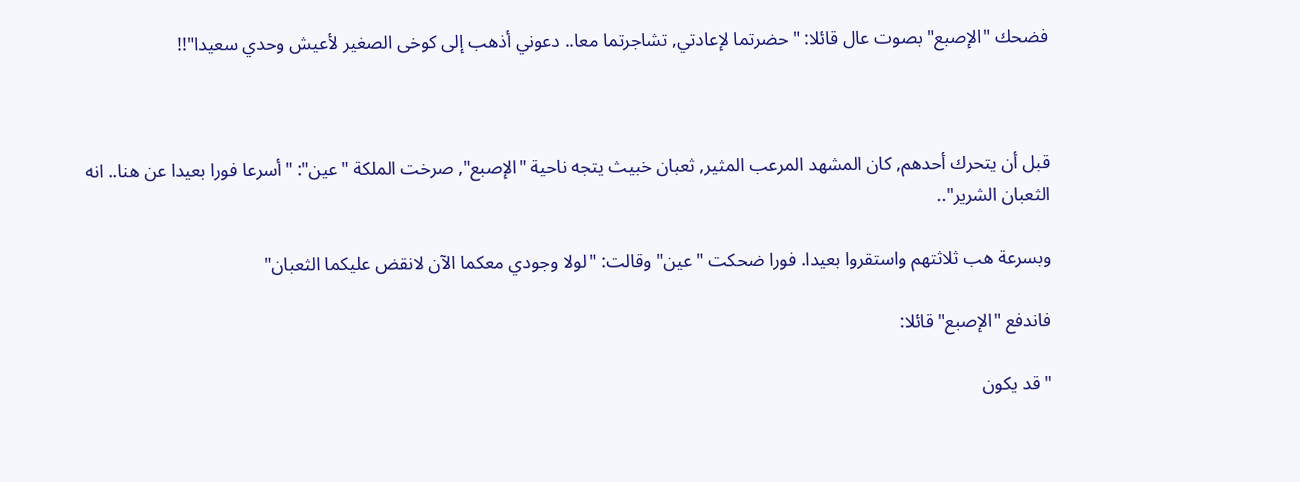فضحك "الإصبع" بصوت عال قائلا: "حضرتما لإعادتي, تشاجرتما معا.. دعوني أذهب إلى كوخى الصغير لأعيش وحدي سعيدا"!!



قبل أن يتحرك أحدهم, كان المشهد المرعب المثير, ثعبان خبيث يتجه ناحية "الإصبع", صرخت الملكة "عين": "أسرعا فورا بعيدا عن هنا.. انه الثعبان الشرير"..

وبسرعة هب ثلاثتهم واستقروا بعيدا. فورا ضحكت "عين" وقالت: "لولا وجودي معكما الآن لانقض عليكما الثعبان"

فاندفع "الإصبع" قائلا:

" قد يكون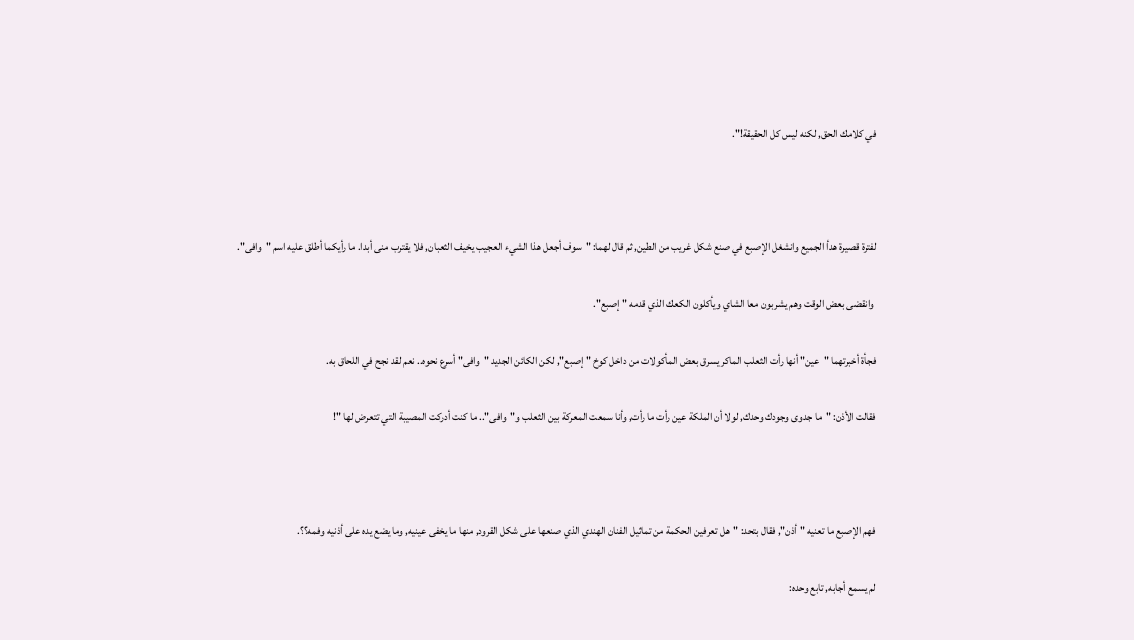في كلامك الحق, لكنه ليس كل الحقيقة!".



لفترة قصيرة هدأ الجميع وانشغل الإصبع في صنع شكل غريب من الطين, ثم قال لهما: "سوف أجعل هذا الشيء العجيب يخيف الثعبان, فلا يقترب منى أبدا. ما رأيكما أطلق عليه اسم "وافى".

 وانقضى بعض الوقت وهم يشربون معا الشاي ويأكلون الكعك الذي قدمه "إصبع".

فجأة أخبرتهما "عين" أنها رأت الثعلب الماكر يسرق بعض المأكولات من داخل كوخ "إصبع", لكن الكائن الجديد "وافى" أسرع نحوه.. نعم لقد نجح في اللحاق به.

فقالت الأذن: "ما جدوى وجودك وحدك, لولا أن الملكة عين رأت ما رأت, وأنا سمعت المعركة بين الثعلب و"وافى".. ما كنت أدركت المصيبة التي تتعرض لها "!



فهم الإصبع ما تعنيه "أذن", فقال بتحد: "هل تعرفين الحكمة من تماثيل الفنان الهندي الذي صنعها على شكل القرود, منها ما يخفى عينيه, وما يضع يده على أذنيه وفمه؟؟.

لم يسمع أجابه, تابع وحده: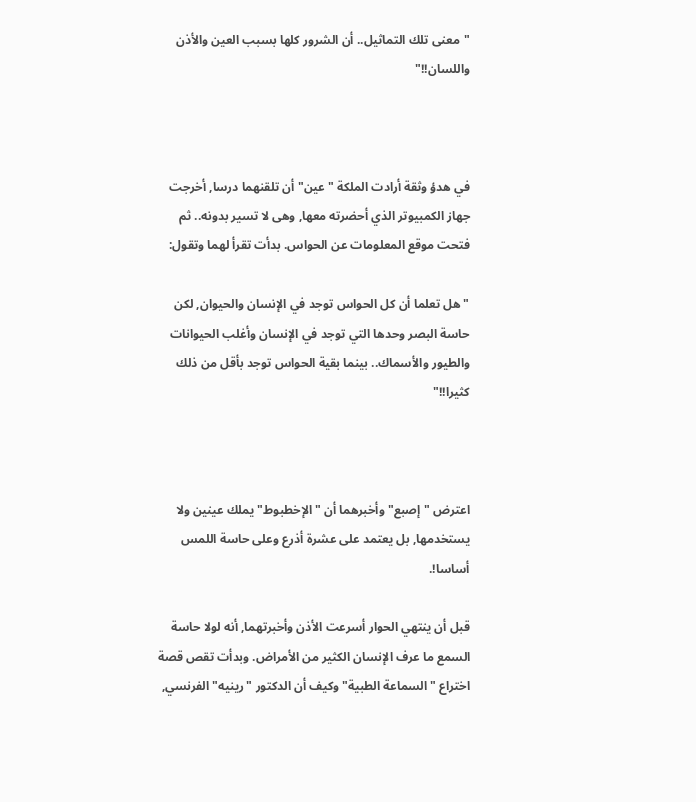"معنى تلك التماثيل.. أن الشرور كلها بسبب العين والأذن واللسان!!"



في هدؤ وثقة أرادت الملكة "عين" أن تلقنهما درسا, أخرجت جهاز الكمبيوتر الذي أحضرته معها, وهى لا تسير بدونه.. ثم فتحت موقع المعلومات عن الحواس. بدأت تقرأ لهما وتقول:

"هل تعلما أن كل الحواس توجد في الإنسان والحيوان, لكن حاسة البصر وحدها التي توجد في الإنسان وأغلب الحيوانات والطيور والأسماك.. بينما بقية الحواس توجد بأقل من ذلك كثيرا!!"



اعترض "إصبع" وأخبرهما أن "الإخطبوط" يملك عينين ولا يستخدمها, بل يعتمد على عشرة أذرع وعلى حاسة اللمس أساسا!.

قبل أن ينتهي الحوار أسرعت الأذن وأخبرتهما, أنه لولا حاسة السمع ما عرف الإنسان الكثير من الأمراض. وبدأت تقص قصة اختراع "السماعة الطبية" وكيف أن الدكتور "رينيه" الفرنسي,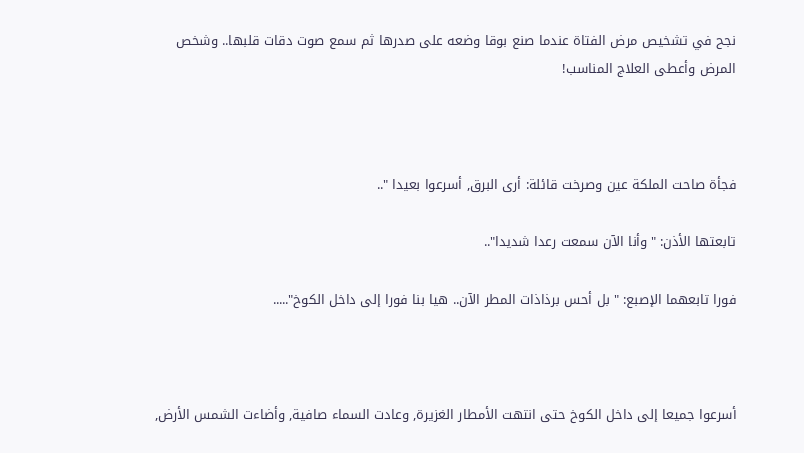نجح في تشخيص مرض الفتاة عندما صنع بوقا وضعه على صدرها ثم سمع صوت دقات قلبها.. وشخص المرض وأعطى العلاج المناسب!



فجأة صاحت الملكة عين وصرخت قائلة: أرى البرق, أسرعوا بعيدا "..

تابعتها الأذن: "وأنا الآن سمعت رعدا شديدا"..

فورا تابعهما الإصبع: " بل أحس برذاذات المطر الآن.. هيا بنا فورا إلى داخل الكوخ".....



أسرعوا جميعا إلى داخل الكوخ حتى انتهت الأمطار الغزيرة, وعادت السماء صافية, وأضاءت الشمس الأرض,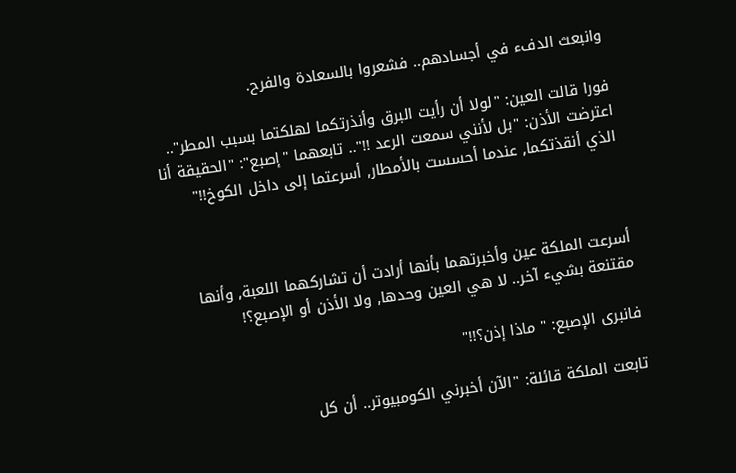وانبعث الدفء في أجسادهم.. فشعروا بالسعادة والفرح.

فورا قالت العين: "لولا أن رأيت البرق وأنذرتكما لهلكتما بسبب المطر".. اعترضت الأذن: "بل لأنني سمعت الرعد !!".. تابعهما "إصبع": "الحقيقة أنا الذي أنقذتكما, عندما أحسست بالأمطار, أسرعتما إلى داخل الكوخ!!"



أسرعت الملكة عين وأخبرتهما بأنها أرادت أن تشاركهما اللعبة, وأنها مقتنعة بشيء آخر.. لا هي العين وحدها, ولا الأذن أو الإصبع؟!

فانبرى الإصبع: " ماذا إذن؟!!"

تابعت الملكة قائلة: "الآن أخبرني الكومبيوتر.. أن كل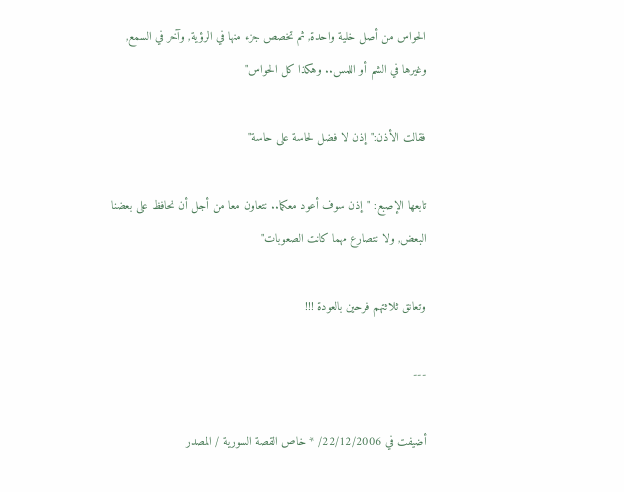الحواس من أصل خلية واحدة, ثم تخصص جزء منها في الرؤية, وآخر في السمع, وغيرها في الشم أو اللمس.. وهكذا كل الحواس"

فقالت الأذن:" إذن لا فضل لحاسة على حاسة"

تابعها الإصبع: "إذن سوف أعود معكما.. نتعاون معا من أجل أن نحافظ على بعضنا البعض, ولا نتصارع مهما كانت الصعوبات"

وتعانق ثلاثتهم فرحين بالعودة !!!

---

أضيفت في 22/12/2006/ * خاص القصة السورية / المصدر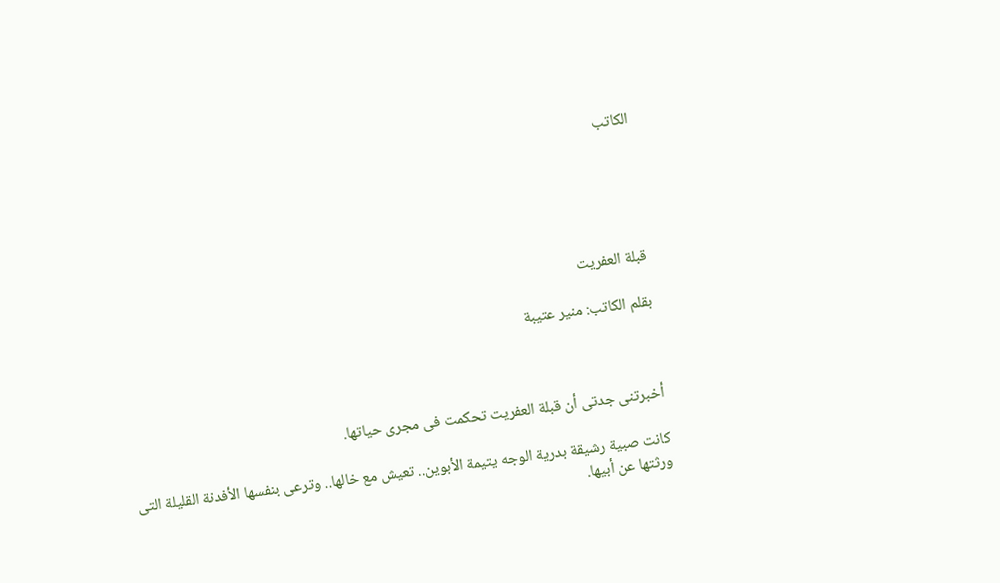الكاتب





قبلة العفريت

بقلم الكاتب: منير عتيبة



أخبرتنى جدتى أن قبلة العفريت تحكمت فى مجرى حياتها.

كانت صبية رشيقة بدرية الوجه يتيمة الأبوين.. تعيش مع خالها.. وترعى بنفسها الأفدنة القليلة التى ورثتها عن أبيها.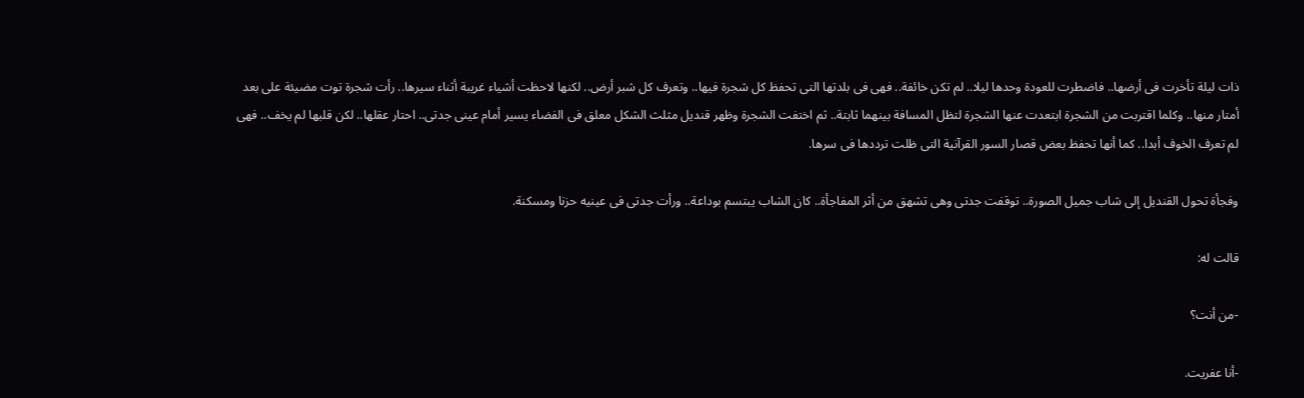ذات ليلة تأخرت فى أرضها.. فاضطرت للعودة وحدها ليلا.. لم تكن خائفة.. فهى فى بلدتها التى تحفظ كل شجرة فيها.. وتعرف كل شبر أرض.. لكنها لاحظت أشياء غريبة أثناء سيرها.. رأت شجرة توت مضيئة على بعد أمتار منها.. وكلما اقتربت من الشجرة ابتعدت عنها الشجرة لتظل المسافة بينهما ثابتة.. ثم اختفت الشجرة وظهر قنديل مثلث الشكل معلق فى الفضاء يسير أمام عينى جدتى.. احتار عقلها.. لكن قلبها لم يخف.. فهى لم تعرف الخوف أبدا.. كما أنها تحفظ بعض قصار السور القرآنية التى ظلت ترددها فى سرها.

وفجأة تحول القنديل إلى شاب جميل الصورة.. توقفت جدتى وهى تشهق من أثر المفاجأة.. كان الشاب يبتسم بوداعة.. ورأت جدتى فى عينيه حزنا ومسكنة.

قالت له:

-من أنت؟

-أنا عفريت.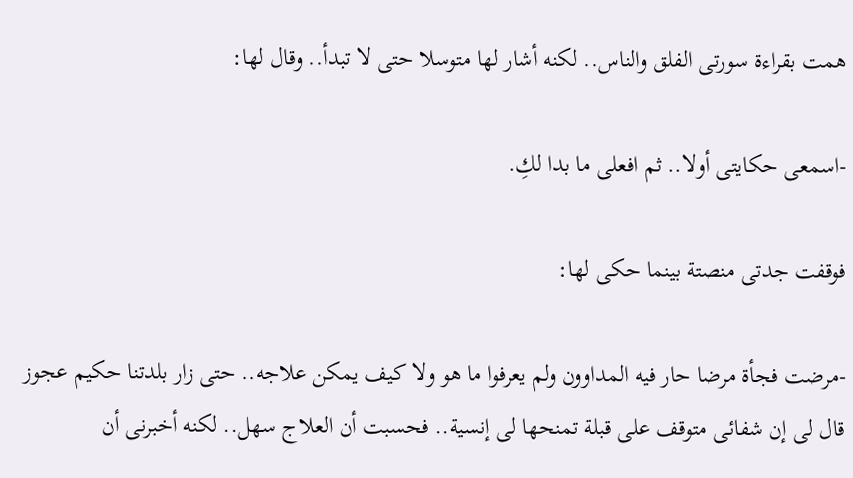همت بقراءة سورتى الفلق والناس.. لكنه أشار لها متوسلا حتى لا تبدأ.. وقال لها:

-اسمعى حكايتى أولا.. ثم افعلى ما بدا لكِ.

فوقفت جدتى منصتة بينما حكى لها:

-مرضت فجأة مرضا حار فيه المداوون ولم يعرفوا ما هو ولا كيف يمكن علاجه.. حتى زار بلدتنا حكيم عجوز قال لى إن شفائى متوقف على قبلة تمنحها لى إنسية.. فحسبت أن العلاج سهل.. لكنه أخبرنى أن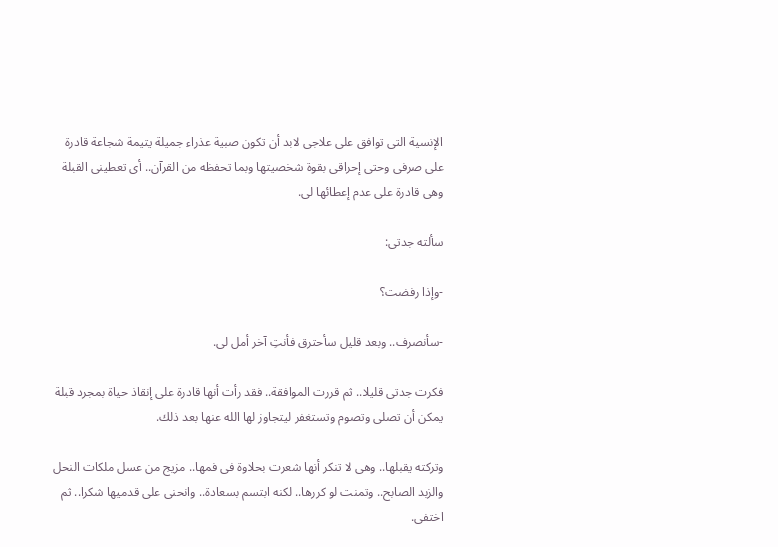الإنسية التى توافق على علاجى لابد أن تكون صبية عذراء جميلة يتيمة شجاعة قادرة على صرفى وحتى إحراقى بقوة شخصيتها وبما تحفظه من القرآن.. أى تعطينى القبلة وهى قادرة على عدم إعطائها لى.

سألته جدتى:

-وإذا رفضت؟

-سأنصرف.. وبعد قليل سأحترق فأنتِ آخر أمل لى.

فكرت جدتى قليلا.. ثم قررت الموافقة.. فقد رأت أنها قادرة على إنقاذ حياة بمجرد قبلة يمكن أن تصلى وتصوم وتستغفر ليتجاوز لها الله عنها بعد ذلك.

وتركته يقبلها.. وهى لا تنكر أنها شعرت بحلاوة فى فمها.. مزيج من عسل ملكات النحل والزبد الصابح.. وتمنت لو كررها.. لكنه ابتسم بسعادة.. وانحنى على قدميها شكرا.. ثم اختفى.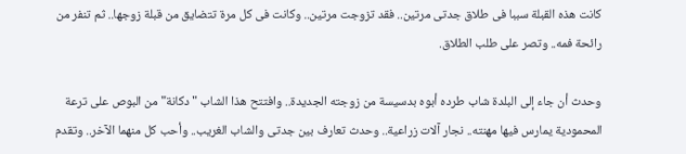كانت هذه القبلة سببا فى طلاق جدتى مرتين.. فقد تزوجت مرتين.. وكانت فى كل مرة تتضايق من قبلة زوجها.. ثم تنفر من رائحة فمه.. وتصر على طلب الطلاق.

وحدث أن جاء إلى البلدة شاب طرده أبوه بدسيسة من زوجته الجديدة.. وافتتح هذا الشاب "دكانة" من البوص على ترعة المحمودية يمارس فيها مهنته.. نجار آلات زراعية.. وحدث تعارف بين جدتى والشاب الغريب.. وأحب كل منهما الآخر.. وتقدم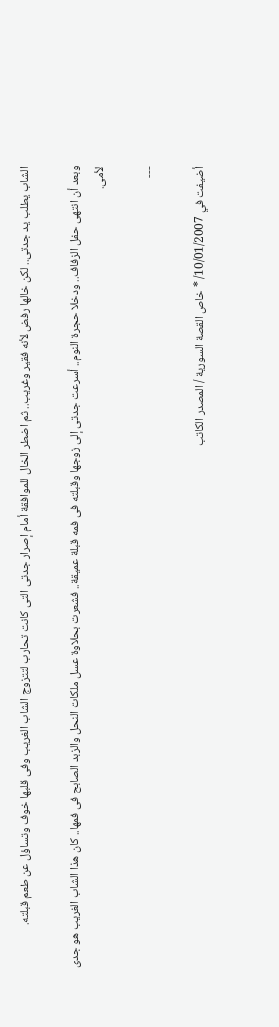الشاب يطلب يد جدتى.. لكن خالها رفض لأنه فقير وغريب.. ثم اضطر الخال للموافقة أمام إصرار جدتى التى كانت تحارب لتتزوج الشاب الغريب وفى قلبها خوف وتساؤل عن طعم قبلته.

وبعد أن انتهى حفل الزفاف.. ودخلا حجرة النوم.. أسرعت جدتى إلى زوجها وقبلته فى فمه قبلة عميقة.. فشعرت بحلاوة عسل ملكات النحل والزبد الصابح فى فمها.. كان هذا الشاب الغريب هو جدى لأمى.

---

أضيفت في 10/01/2007/ * خاص القصة السورية / المصدر الكاتب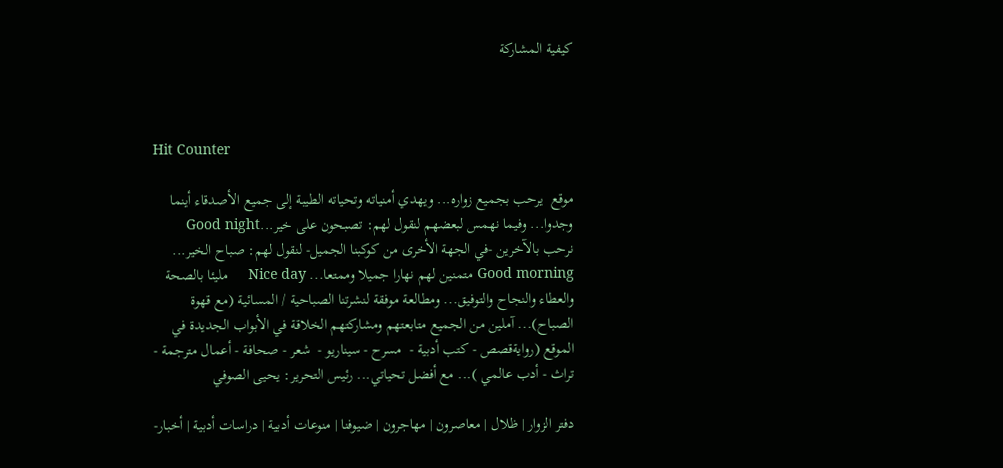كيفية المشاركة



Hit Counter

موقع  يرحب بجميع زواره... ويهدي أمنياته وتحياته الطيبة إلى جميع الأصدقاء أينما وجدوا... وفيما نهمس لبعضهم لنقول لهم: تصبحون على خير...Good night     نرحب بالآخرين -في الجهة الأخرى من كوكبنا الجميل- لنقول لهم: صباح الخير...  Good morning متمنين لهم نهارا جميلا وممتعا... Nice day     مليئا بالصحة والعطاء والنجاح والتوفيق... ومطالعة موفقة لنشرتنا الصباحية / المسائية (مع قهوة الصباح)... آملين من الجميع متابعتهم ومشاركتهم الخلاقة في الأبواب الجديدة في الموقع (روايةقصص - كتب أدبية -  مسرح - سيناريو -  شعر - صحافة - أعمال مترجمة - تراث - أدب عالمي )... مع أفضل تحياتي... رئيس التحرير: يحيى الصوفي

دفتر الزوار | ظلال | معاصرون | مهاجرون | ضيوفنا | منوعات أدبية | دراسات أدبية | أخبار-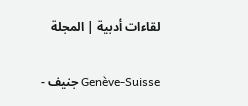لقاءات أدبية | المجلة

Genève-Suisse جنيف -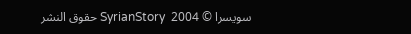سويسرا © 2004  SyrianStory حقوق النشر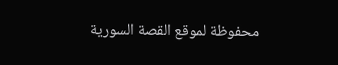محفوظة لموقع القصة السورية